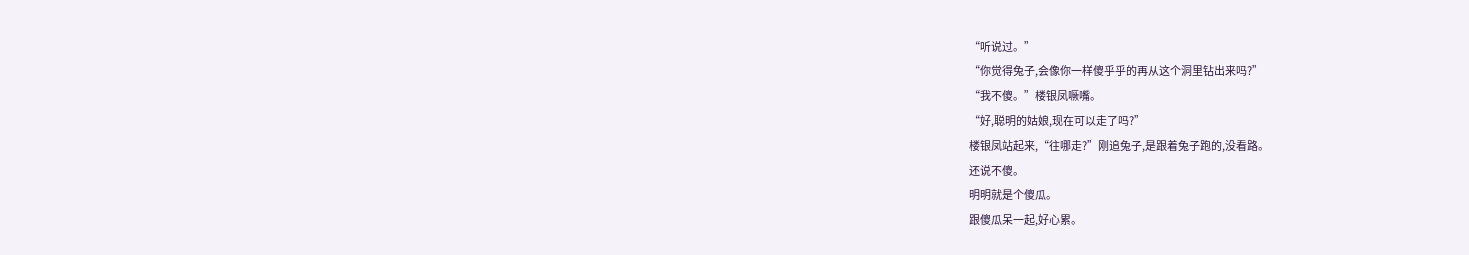“听说过。”
“你觉得兔子,会像你一样傻乎乎的再从这个洞里钻出来吗?”
“我不傻。”楼银凤噘嘴。
“好,聪明的姑娘,现在可以走了吗?”
楼银凤站起来,“往哪走?”刚追兔子,是跟着兔子跑的,没看路。
还说不傻。
明明就是个傻瓜。
跟傻瓜呆一起,好心累。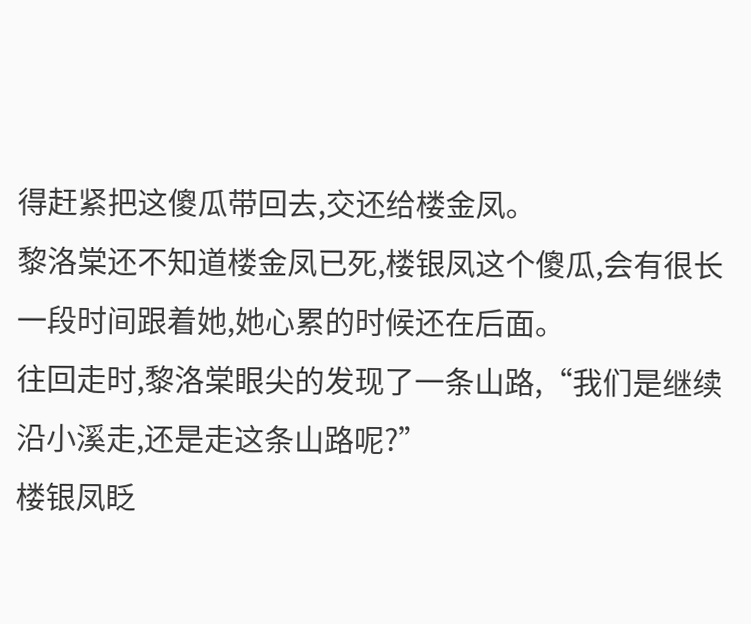得赶紧把这傻瓜带回去,交还给楼金凤。
黎洛棠还不知道楼金凤已死,楼银凤这个傻瓜,会有很长一段时间跟着她,她心累的时候还在后面。
往回走时,黎洛棠眼尖的发现了一条山路,“我们是继续沿小溪走,还是走这条山路呢?”
楼银凤眨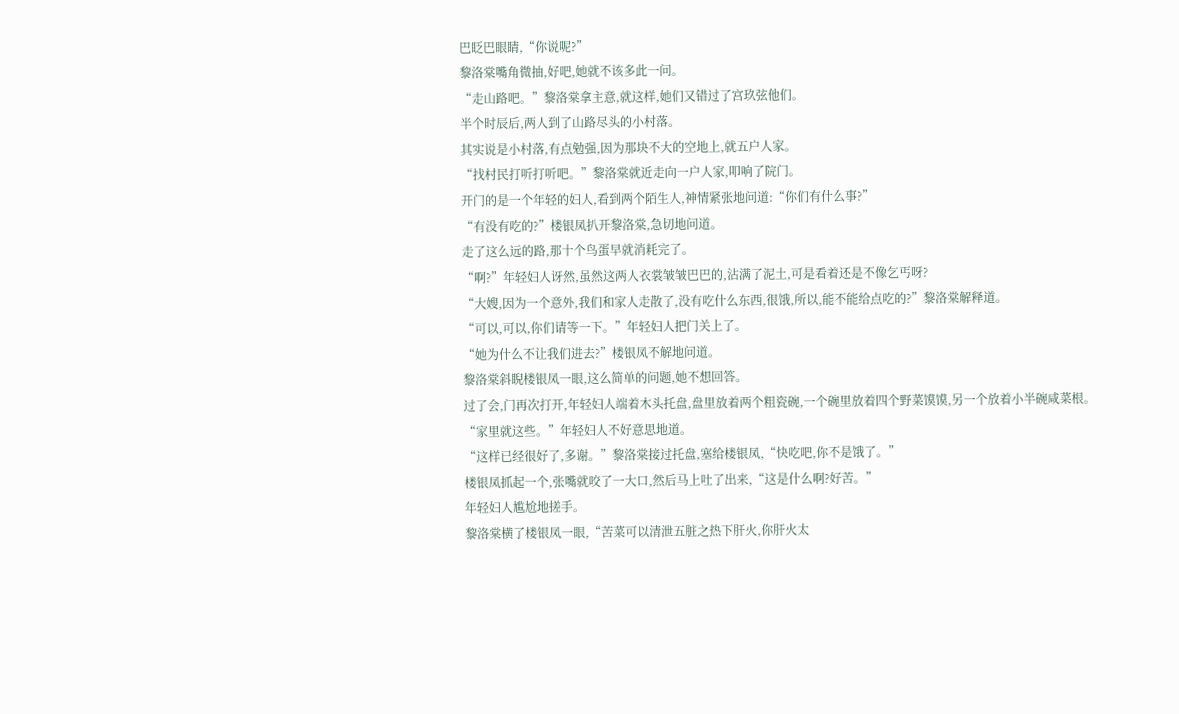巴眨巴眼睛,“你说呢?”
黎洛棠嘴角微抽,好吧,她就不该多此一问。
“走山路吧。”黎洛棠拿主意,就这样,她们又错过了宫玖弦他们。
半个时辰后,两人到了山路尽头的小村落。
其实说是小村落,有点勉强,因为那块不大的空地上,就五户人家。
“找村民打听打听吧。”黎洛棠就近走向一户人家,叩响了院门。
开门的是一个年轻的妇人,看到两个陌生人,神情紧张地问道:“你们有什么事?”
“有没有吃的?”楼银凤扒开黎洛棠,急切地问道。
走了这么远的路,那十个鸟蛋早就消耗完了。
“啊?”年轻妇人讶然,虽然这两人衣裳皱皱巴巴的,沾满了泥土,可是看着还是不像乞丐呀?
“大嫂,因为一个意外,我们和家人走散了,没有吃什么东西,很饿,所以,能不能给点吃的?”黎洛棠解释道。
“可以,可以,你们请等一下。”年轻妇人把门关上了。
“她为什么不让我们进去?”楼银凤不解地问道。
黎洛棠斜睨楼银凤一眼,这么简单的问题,她不想回答。
过了会,门再次打开,年轻妇人端着木头托盘,盘里放着两个粗瓷碗,一个碗里放着四个野菜馍馍,另一个放着小半碗咸菜根。
“家里就这些。”年轻妇人不好意思地道。
“这样已经很好了,多谢。”黎洛棠接过托盘,塞给楼银凤,“快吃吧,你不是饿了。”
楼银凤抓起一个,张嘴就咬了一大口,然后马上吐了出来,“这是什么啊?好苦。”
年轻妇人尴尬地搓手。
黎洛棠横了楼银凤一眼,“苦菜可以清泄五脏之热下肝火,你肝火太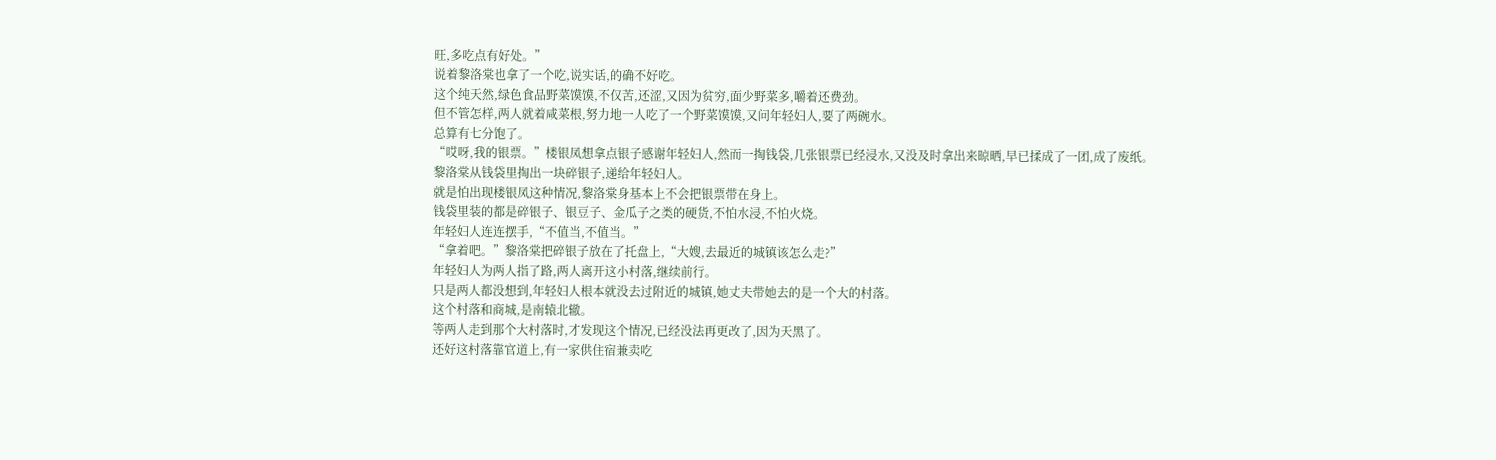旺,多吃点有好处。”
说着黎洛棠也拿了一个吃,说实话,的确不好吃。
这个纯天然,绿色食品野菜馍馍,不仅苦,还涩,又因为贫穷,面少野菜多,嚼着还费劲。
但不管怎样,两人就着咸菜根,努力地一人吃了一个野菜馍馍,又问年轻妇人,要了两碗水。
总算有七分饱了。
“哎呀,我的银票。”楼银凤想拿点银子感谢年轻妇人,然而一掏钱袋,几张银票已经浸水,又没及时拿出来晾晒,早已揉成了一团,成了废纸。
黎洛棠从钱袋里掏出一块碎银子,递给年轻妇人。
就是怕出现楼银凤这种情况,黎洛棠身基本上不会把银票带在身上。
钱袋里装的都是碎银子、银豆子、金瓜子之类的硬货,不怕水浸,不怕火烧。
年轻妇人连连摆手,“不值当,不值当。”
“拿着吧。”黎洛棠把碎银子放在了托盘上,“大嫂,去最近的城镇该怎么走?”
年轻妇人为两人指了路,两人离开这小村落,继续前行。
只是两人都没想到,年轻妇人根本就没去过附近的城镇,她丈夫带她去的是一个大的村落。
这个村落和商城,是南辕北辙。
等两人走到那个大村落时,才发现这个情况,已经没法再更改了,因为天黑了。
还好这村落靠官道上,有一家供住宿兼卖吃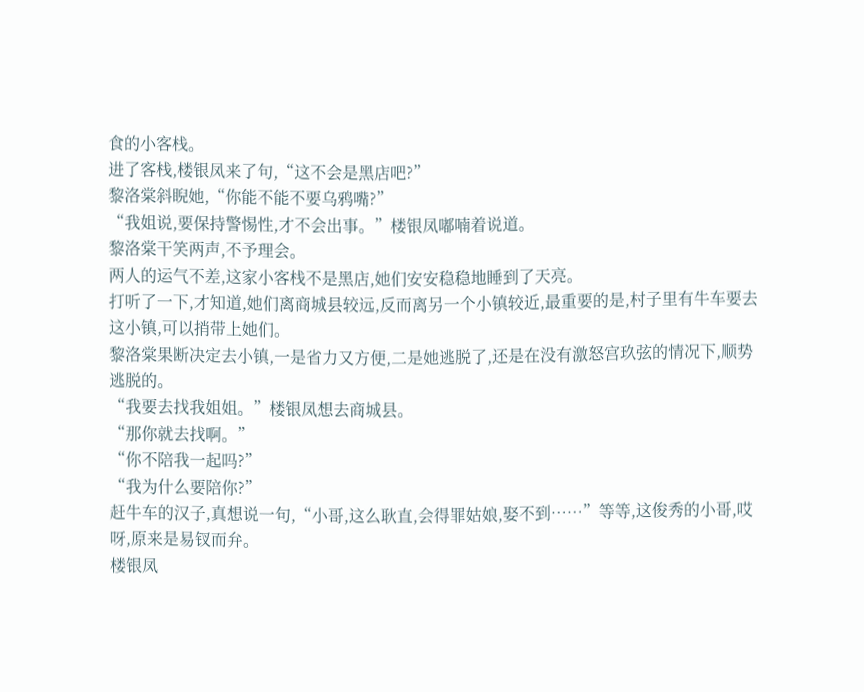食的小客栈。
进了客栈,楼银凤来了句,“这不会是黑店吧?”
黎洛棠斜睨她,“你能不能不要乌鸦嘴?”
“我姐说,要保持警惕性,才不会出事。”楼银凤嘟喃着说道。
黎洛棠干笑两声,不予理会。
两人的运气不差,这家小客栈不是黑店,她们安安稳稳地睡到了天亮。
打听了一下,才知道,她们离商城县较远,反而离另一个小镇较近,最重要的是,村子里有牛车要去这小镇,可以捎带上她们。
黎洛棠果断决定去小镇,一是省力又方便,二是她逃脱了,还是在没有激怒宫玖弦的情况下,顺势逃脱的。
“我要去找我姐姐。”楼银凤想去商城县。
“那你就去找啊。”
“你不陪我一起吗?”
“我为什么要陪你?”
赶牛车的汉子,真想说一句,“小哥,这么耿直,会得罪姑娘,娶不到……”等等,这俊秀的小哥,哎呀,原来是易钗而弁。
楼银凤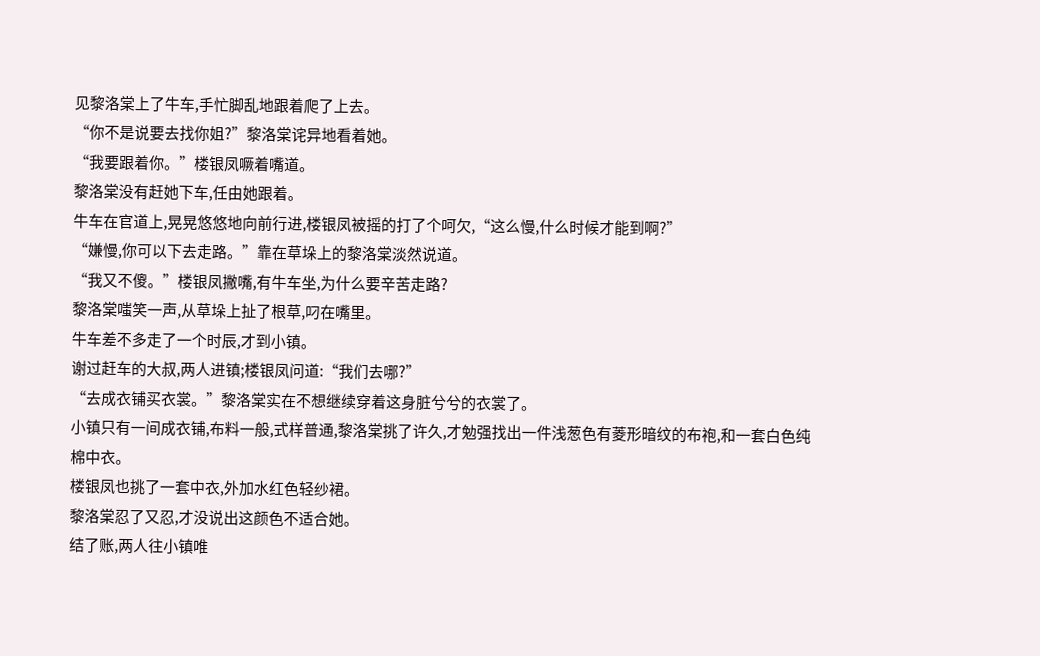见黎洛棠上了牛车,手忙脚乱地跟着爬了上去。
“你不是说要去找你姐?”黎洛棠诧异地看着她。
“我要跟着你。”楼银凤噘着嘴道。
黎洛棠没有赶她下车,任由她跟着。
牛车在官道上,晃晃悠悠地向前行进,楼银凤被摇的打了个呵欠,“这么慢,什么时候才能到啊?”
“嫌慢,你可以下去走路。”靠在草垛上的黎洛棠淡然说道。
“我又不傻。”楼银凤撇嘴,有牛车坐,为什么要辛苦走路?
黎洛棠嗤笑一声,从草垛上扯了根草,叼在嘴里。
牛车差不多走了一个时辰,才到小镇。
谢过赶车的大叔,两人进镇;楼银凤问道:“我们去哪?”
“去成衣铺买衣裳。”黎洛棠实在不想继续穿着这身脏兮兮的衣裳了。
小镇只有一间成衣铺,布料一般,式样普通,黎洛棠挑了许久,才勉强找出一件浅葱色有菱形暗纹的布袍,和一套白色纯棉中衣。
楼银凤也挑了一套中衣,外加水红色轻纱裙。
黎洛棠忍了又忍,才没说出这颜色不适合她。
结了账,两人往小镇唯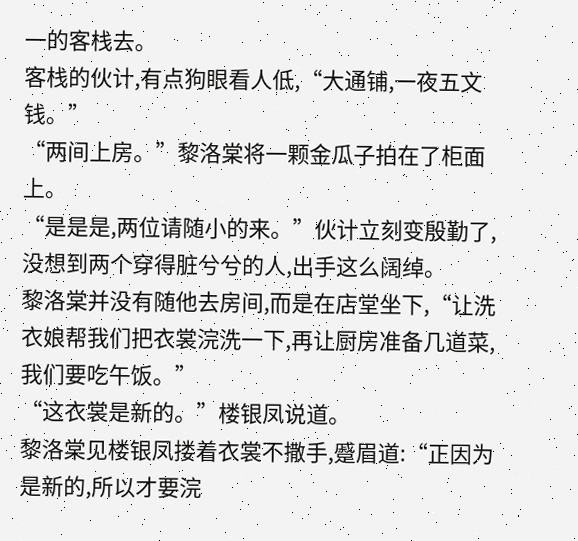一的客栈去。
客栈的伙计,有点狗眼看人低,“大通铺,一夜五文钱。”
“两间上房。”黎洛棠将一颗金瓜子拍在了柜面上。
“是是是,两位请随小的来。”伙计立刻变殷勤了,没想到两个穿得脏兮兮的人,出手这么阔绰。
黎洛棠并没有随他去房间,而是在店堂坐下,“让洗衣娘帮我们把衣裳浣洗一下,再让厨房准备几道菜,我们要吃午饭。”
“这衣裳是新的。”楼银凤说道。
黎洛棠见楼银凤搂着衣裳不撒手,蹙眉道:“正因为是新的,所以才要浣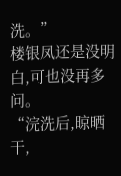洗。”
楼银凤还是没明白,可也没再多问。
“浣洗后,晾晒干,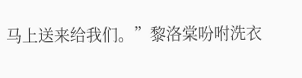马上送来给我们。”黎洛棠吩咐洗衣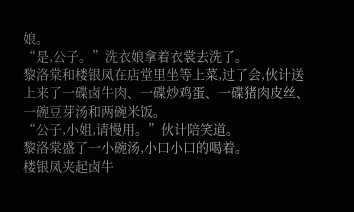娘。
“是,公子。”洗衣娘拿着衣裳去洗了。
黎洛棠和楼银凤在店堂里坐等上菜,过了会,伙计送上来了一碟卤牛肉、一碟炒鸡蛋、一碟猪肉皮丝、一碗豆芽汤和两碗米饭。
“公子,小姐,请慢用。”伙计陪笑道。
黎洛棠盛了一小碗汤,小口小口的喝着。
楼银凤夹起卤牛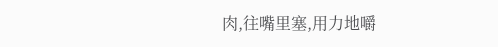肉,往嘴里塞,用力地嚼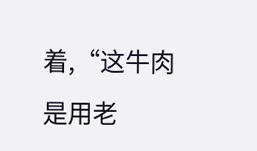着,“这牛肉是用老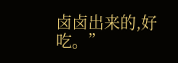卤卤出来的,好吃。”